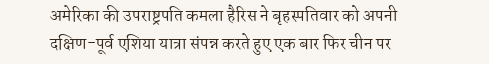अमेरिका की उपराष्ट्रपति कमला हैरिस ने बृहस्पतिवार को अपनी दक्षिण-पूर्व एशिया यात्रा संपन्न करते हुए एक बार फिर चीन पर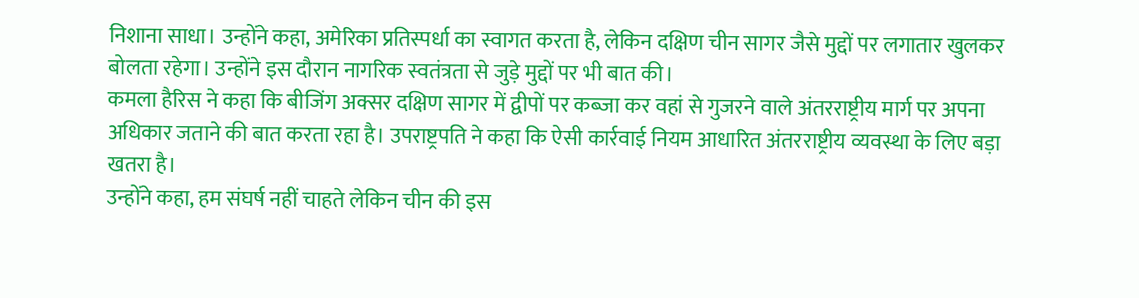निशाना साधा। उन्होंने कहा, अमेरिका प्रतिस्पर्धा का स्वागत करता है, लेकिन दक्षिण चीन सागर जैसे मुद्दों पर लगातार खुलकर बोलता रहेगा। उन्होंने इस दौरान नागरिक स्वतंत्रता से जुड़े मुद्दों पर भी बात की।
कमला हैरिस ने कहा कि बीजिंग अक्सर दक्षिण सागर में द्वीपों पर कब्जा कर वहां से गुजरने वाले अंतरराष्ट्रीय मार्ग पर अपना अधिकार जताने की बात करता रहा है। उपराष्ट्रपति ने कहा कि ऐसी कार्रवाई नियम आधारित अंतरराष्ट्रीय व्यवस्था के लिए बड़ा खतरा है।
उन्होंने कहा, हम संघर्ष नहीं चाहते लेकिन चीन की इस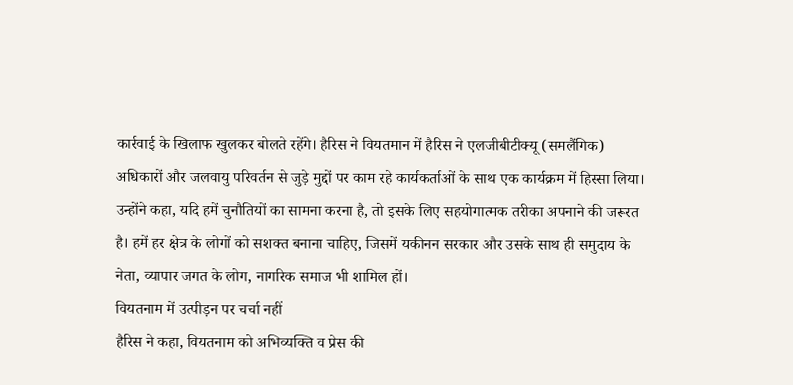कार्रवाई के खिलाफ खुलकर बोलते रहेंगे। हैरिस ने वियतमान में हैरिस ने एलजीबीटीक्यू (समलैंगिक) अधिकारों और जलवायु परिवर्तन से जुड़े मुद्दों पर काम रहे कार्यकर्ताओं के साथ एक कार्यक्रम में हिस्सा लिया।
उन्होंने कहा, यदि हमें चुनौतियों का सामना करना है, तो इसके लिए सहयोगात्मक तरीका अपनाने की जरूरत है। हमें हर क्षेत्र के लोगों को सशक्त बनाना चाहिए, जिसमें यकीनन सरकार और उसके साथ ही समुदाय के नेता, व्यापार जगत के लोग, नागरिक समाज भी शामिल हों।
वियतनाम में उत्पीड़न पर चर्चा नहीं
हैरिस ने कहा, वियतनाम को अभिव्यक्ति व प्रेस की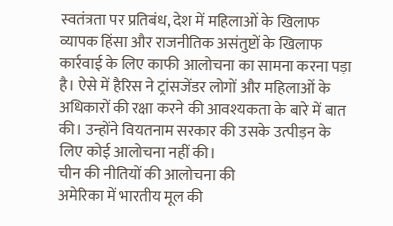स्वतंत्रता पर प्रतिबंध, देश में महिलाओं के खिलाफ व्यापक हिंसा और राजनीतिक असंतुष्टों के खिलाफ कार्रवाई के लिए काफी आलोचना का सामना करना पड़ा है। ऐसे में हैरिस ने ट्रांसजेंडर लोगों और महिलाओं के अधिकारों की रक्षा करने की आवश्यकता के बारे में बात की। उन्होंने वियतनाम सरकार की उसके उत्पीड़न के लिए कोई आलोचना नहीं की।
चीन की नीतियों की आलोचना की
अमेरिका में भारतीय मूल की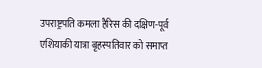उपराष्ट्रपति कमला हैरिस की दक्षिण-पूर्व एशियाकी यात्रा बृहस्पतिवार को समाप्त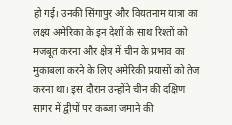हो गई। उनकी सिंगापुर और वियतनाम यात्रा का लक्ष्य अमेरिका के इन देशों के साथ रिश्तों को मजबूत करना और क्षेत्र में चीन के प्रभाव का मुकाबला करने के लिए अमेरिकी प्रयासों को तेज करना था। इस दौरान उन्होंने चीन की दक्षिण सागर में द्वीपों पर कब्जा जमाने की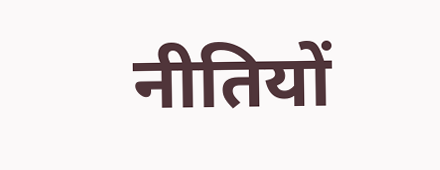नीतियों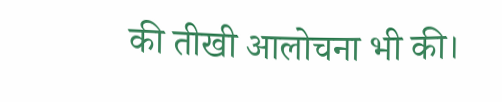की तीखी आलोचना भी की।